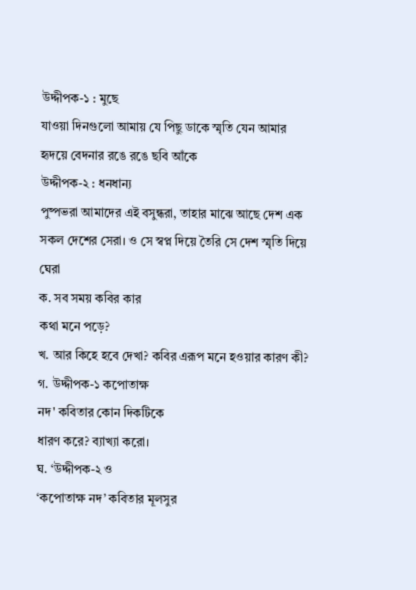উদ্দীপক-১ : মুছে
যাওয়া দিনগুলো আমায় যে পিছু ডাকে স্মৃতি যেন আমার হৃদয়ে বেদনার রঙে রঙে ছবি আঁকে
উদ্দীপক-২ : ধনধান্য
পুষ্পভরা আমাদের এই বসুন্ধরা, তাহার মাঝে আছে দেশ এক
সকল দেশের সেরা। ও সে স্বপ্ন দিয়ে তৈরি সে দেশ স্মৃতি দিয়ে ঘেরা
ক. সব সময় কবির কার
কথা মনে পড়ে?
খ. আর কিহে হবে দেখা? কবির এরূপ মনে হওয়ার কারণ কী?
গ. উদ্দীপক-১ কপোতাক্ষ
নদ' কবিতার কোন দিকটিকে
ধারণ করে? ব্যাখ্যা করো।
ঘ. ‘উদ্দীপক-২ ও
‘কপোতাক্ষ নদ’ কবিতার মূলসুর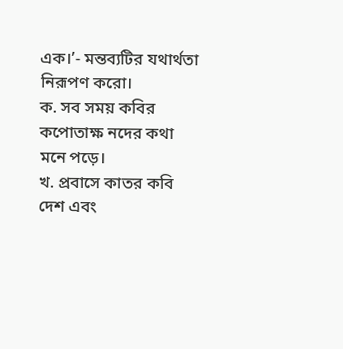এক।’- মন্তব্যটির যথার্থতা নিরূপণ করো।
ক. সব সময় কবির কপোতাক্ষ নদের কথা মনে পড়ে।
খ. প্রবাসে কাতর কবি
দেশ এবং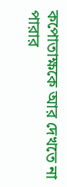কপোতাক্ষকে আর দেখতে না পারার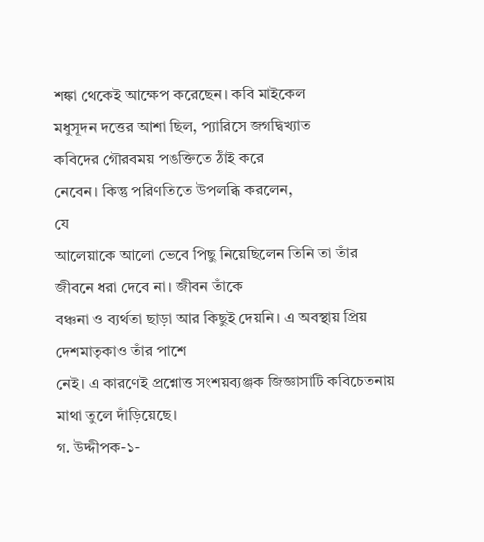শঙ্কা থেকেই আক্ষেপ করেছেন। কবি মাইকেল
মধুসূদন দত্তের আশা ছিল, প্যারিসে জগদ্বিখ্যাত
কবিদের গৌরবময় পঙক্তিতে ঠাঁই করে
নেবেন। কিন্তু পরিণতিতে উপলব্ধি করলেন,
যে
আলেয়াকে আলো ভেবে পিছু নিয়েছিলেন তিনি তা তাঁর জীবনে ধরা দেবে না। জীবন তাঁকে
বঞ্চনা ও ব্যর্থতা ছাড়া আর কিছুই দেয়নি। এ অবস্থায় প্রিয় দেশমাতৃকাও তাঁর পাশে
নেই। এ কারণেই প্রশ্নোত্ত সংশয়ব্যঞ্জক জিজ্ঞাসাটি কবিচেতনায় মাথা তুলে দাঁড়িয়েছে।
গ. উদ্দীপক-১-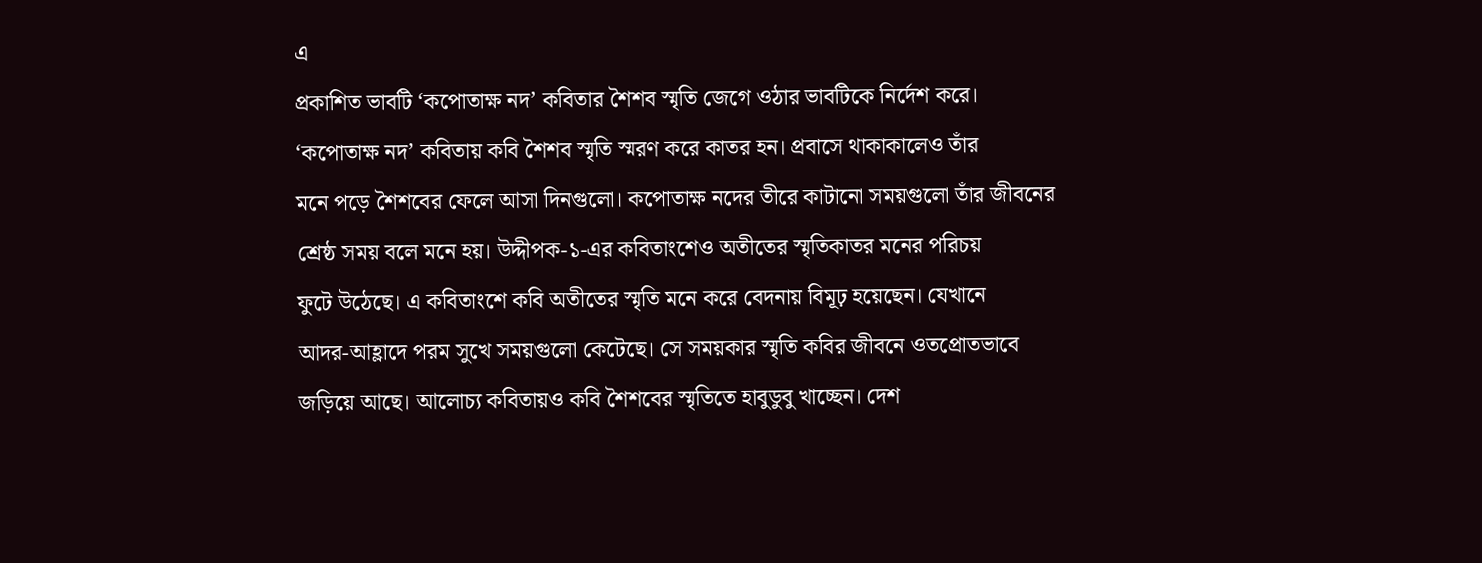এ
প্রকাশিত ভাবটি ‘কপোতাক্ষ নদ’ কবিতার শৈশব স্মৃতি জেগে ওঠার ভাবটিকে নির্দেশ করে।
‘কপোতাক্ষ নদ’ কবিতায় কবি শৈশব স্মৃতি স্মরণ করে কাতর হন। প্রবাসে থাকাকালেও তাঁর
মনে পড়ে শৈশবের ফেলে আসা দিনগুলো। কপোতাক্ষ নদের তীরে কাটানো সময়গুলো তাঁর জীবনের
শ্রেষ্ঠ সময় বলে মনে হয়। উদ্দীপক-১-এর কবিতাংশেও অতীতের স্মৃতিকাতর মনের পরিচয়
ফুটে উঠেছে। এ কবিতাংশে কবি অতীতের স্মৃতি মনে করে বেদনায় বিমূঢ় হয়েছেন। যেখানে
আদর-আহ্লাদে পরম সুখে সময়গুলো কেটেছে। সে সময়কার স্মৃতি কবির জীবনে ওতপ্রোতভাবে
জড়িয়ে আছে। আলোচ্য কবিতায়ও কবি শৈশবের স্মৃতিতে হাবুডুবু খাচ্ছেন। দেশ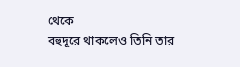থেকে
বহুদূরে থাকলেও তিনি তার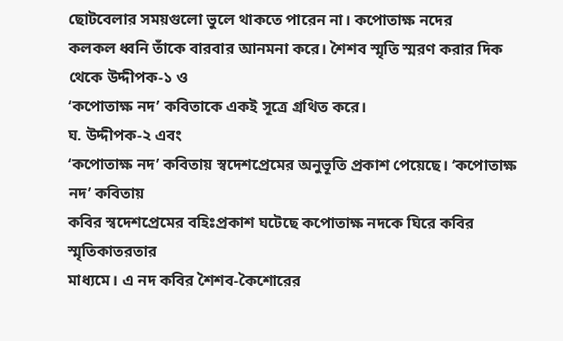ছোটবেলার সময়গুলো ভুলে থাকতে পারেন না। কপোতাক্ষ নদের
কলকল ধ্বনি তাঁকে বারবার আনমনা করে। শৈশব স্মৃতি স্মরণ করার দিক থেকে উদ্দীপক-১ ও
‘কপোতাক্ষ নদ’ কবিতাকে একই সূত্রে গ্রথিত করে।
ঘ. উদ্দীপক-২ এবং
‘কপোতাক্ষ নদ’ কবিতায় স্বদেশপ্রেমের অনুভূতি প্রকাশ পেয়েছে। ‘কপোতাক্ষ নদ’ কবিতায়
কবির স্বদেশপ্রেমের বহিঃপ্রকাশ ঘটেছে কপোতাক্ষ নদকে ঘিরে কবির স্মৃতিকাতরতার
মাধ্যমে। এ নদ কবির শৈশব-কৈশোরের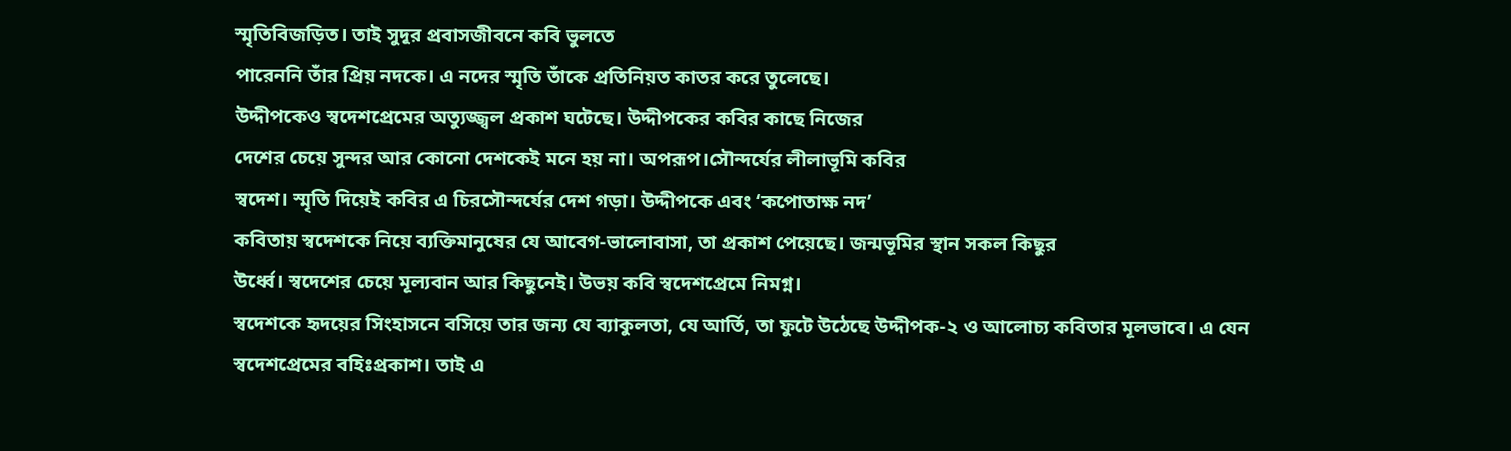স্মৃতিবিজড়িত। তাই সুদূর প্রবাসজীবনে কবি ভুলতে
পারেননি তাঁর প্রিয় নদকে। এ নদের স্মৃতি তাঁকে প্রতিনিয়ত কাতর করে তুলেছে।
উদ্দীপকেও স্বদেশপ্রেমের অত্যুজ্জ্বল প্রকাশ ঘটেছে। উদ্দীপকের কবির কাছে নিজের
দেশের চেয়ে সুন্দর আর কোনো দেশকেই মনে হয় না। অপরূপ।সৌন্দর্যের লীলাভূমি কবির
স্বদেশ। স্মৃতি দিয়েই কবির এ চিরসৌন্দর্যের দেশ গড়া। উদ্দীপকে এবং ‘কপোতাক্ষ নদ’
কবিতায় স্বদেশকে নিয়ে ব্যক্তিমানুষের যে আবেগ-ভালোবাসা, তা প্রকাশ পেয়েছে। জন্মভূমির স্থান সকল কিছুর
উর্ধ্বে। স্বদেশের চেয়ে মূল্যবান আর কিছুনেই। উভয় কবি স্বদেশপ্রেমে নিমগ্ন।
স্বদেশকে হৃদয়ের সিংহাসনে বসিয়ে তার জন্য যে ব্যাকুলতা, যে আর্তি, তা ফুটে উঠেছে উদ্দীপক-২ ও আলোচ্য কবিতার মূলভাবে। এ যেন
স্বদেশপ্রেমের বহিঃপ্রকাশ। তাই এ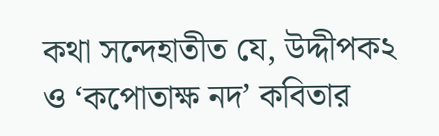কথা সন্দেহাতীত যে, উদ্দীপক২ ও ‘কপোতাক্ষ নদ’ কবিতার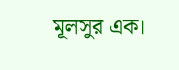মূলসুর এক।